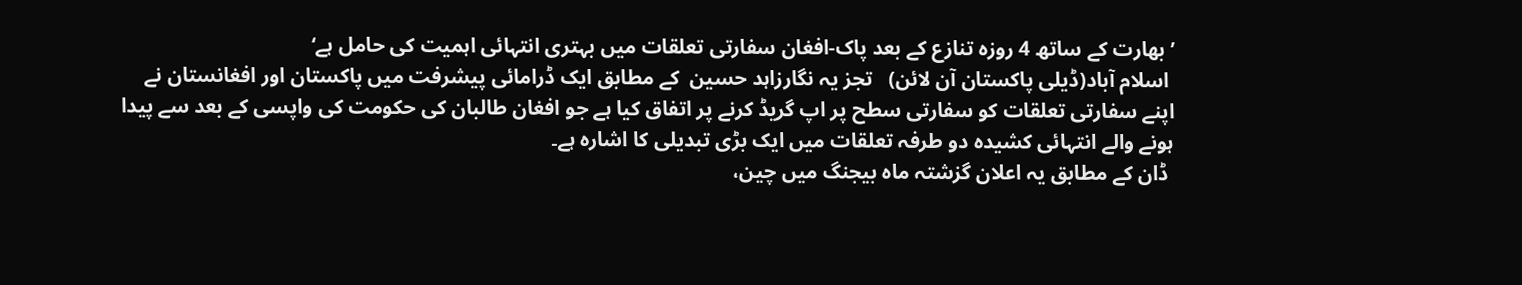’بھارت کے ساتھ 4 روزہ تنازع کے بعد پاک-افغان سفارتی تعلقات میں بہتری انتہائی اہمیت کی حامل ہے‘
 اسلام آباد(ڈیلی پاکستان آن لائن)   تجز یہ نگارزاہد حسین  کے مطابق ایک ڈرامائی پیشرفت میں پاکستان اور افغانستان نے اپنے سفارتی تعلقات کو سفارتی سطح پر اپ گریڈ کرنے پر اتفاق کیا ہے جو افغان طالبان کی حکومت کی واپسی کے بعد سے پیدا ہونے والے انتہائی کشیدہ دو طرفہ تعلقات میں ایک بڑی تبدیلی کا اشارہ ہے۔
 ڈان کے مطابق یہ اعلان گزشتہ ماہ بیجنگ میں چین،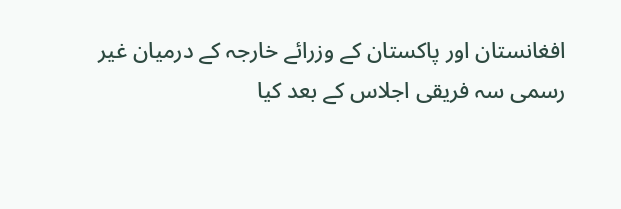افغانستان اور پاکستان کے وزرائے خارجہ کے درمیان غیر رسمی سہ فریقی اجلاس کے بعد کیا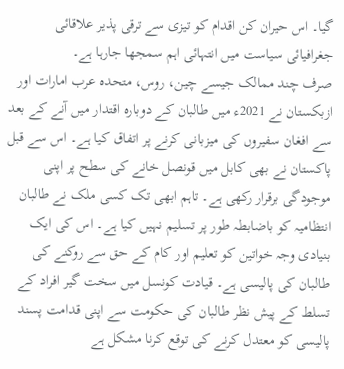گیا۔ اس حیران کن اقدام کو تیزی سے ترقی پذیر علاقائی جغرافیائی سیاست میں انتہائی اہم سمجھا جارہا ہے۔
صرف چند ممالک جیسے چین، روس، متحدہ عرب امارات اور ازبکستان نے 2021ء میں طالبان کے دوبارہ اقتدار میں آنے کے بعد سے افغان سفیروں کی میزبانی کرنے پر اتفاق کیا ہے۔ اس سے قبل پاکستان نے بھی کابل میں قونصل خانے کی سطح پر اپنی موجودگی برقرار رکھی ہے۔ تاہم ابھی تک کسی ملک نے طالبان انتظامیہ کو باضابطہ طور پر تسلیم نہیں کیا ہے۔ اس کی ایک بنیادی وجہ خواتین کو تعلیم اور کام کے حق سے روکنے کی طالبان کی پالیسی ہے۔ قیادت کونسل میں سخت گیر افراد کے تسلط کے پیش نظر طالبان کی حکومت سے اپنی قدامت پسند پالیسی کو معتدل کرنے کی توقع کرنا مشکل ہے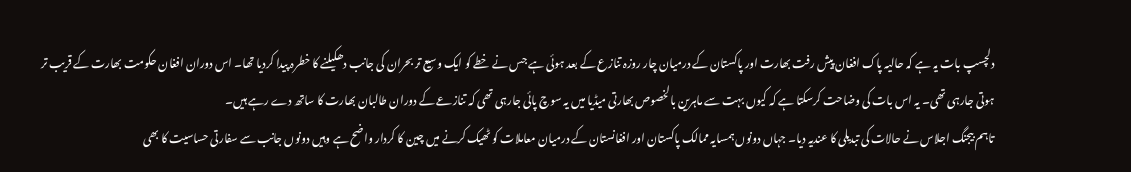دلچسپ بات یہ ہے کہ حالیہ پاک افغان پیش رفت بھارت اور پاکستان کے درمیان چار روزہ تنازع کے بعد ہوئی ہے جس نے خطے کو ایک وسیع تر بحران کی جانب دھکیلنے کا خطرہ پیدا کردیا تھا۔ اس دوران افغان حکومت بھارت کے قریب تر ہوتی جارہی تھی۔ یہ اس بات کی وضاحت کرسکتا ہے کہ کیوں بہت سے ماہرین بالخصوص بھارتی میڈیا میں یہ سوچ پائی جارہی تھی کہ تنازعے کے دوران طالبان بھارت کا ساتھ دے رہے ہیں۔
تاہم بیجنگ اجلاس نے حالات کی تبدیلی کا عندیہ دیا۔ جہاں دونوں ہمسایہ ممالک پاکستان اور افغانستان کے درمیان معاملات کو ٹھیک کرنے میں چین کا کردار واضح ہے وہیں دونوں جانب سے سفارتی حساسیت کا بھی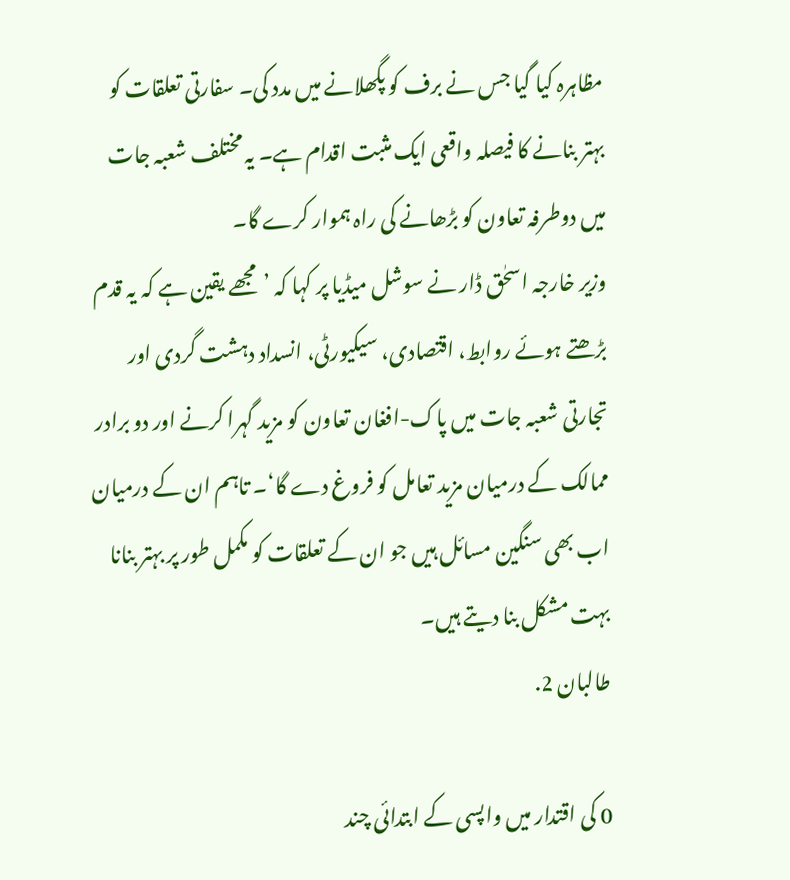مظاہرہ کیا گیا جس نے برف کو پگھلانے میں مدد کی۔ سفارتی تعلقات کو بہتر بنانے کا فیصلہ واقعی ایک مثبت اقدام ہے۔ یہ مختلف شعبہ جات میں دوطرفہ تعاون کو بڑھانے کی راہ ہموار کرے گا۔
وزیر خارجہ اسحٰق ڈار نے سوشل میڈیا پر کہا کہ ’مجھے یقین ہے کہ یہ قدم بڑھتے ہوئے روابط، اقتصادی، سیکیورٹی، انسداد دہشت گردی اور تجارتی شعبہ جات میں پاک-افغان تعاون کو مزید گہرا کرنے اور دو برادر ممالک کے درمیان مزید تعامل کو فروغ دے گا‘۔ تاہم ان کے درمیان اب بھی سنگین مسائل ہیں جو ان کے تعلقات کو مکمل طور پر بہتر بنانا بہت مشکل بنا دیتے ہیں۔
طالبان 2.

0 کی اقتدار میں واپسی کے ابتدائی چند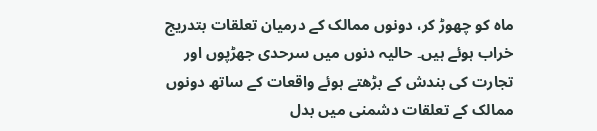ماہ کو چھوڑ کر، دونوں ممالک کے درمیان تعلقات بتدریج خراب ہوئے ہیں۔ حالیہ دنوں میں سرحدی جھڑپوں اور تجارت کی بندش کے بڑھتے ہوئے واقعات کے ساتھ دونوں ممالک کے تعلقات دشمنی میں بدل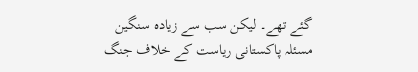گئے تھے۔ لیکن سب سے زیادہ سنگین مسئلہ پاکستانی ریاست کے خلاف جنگ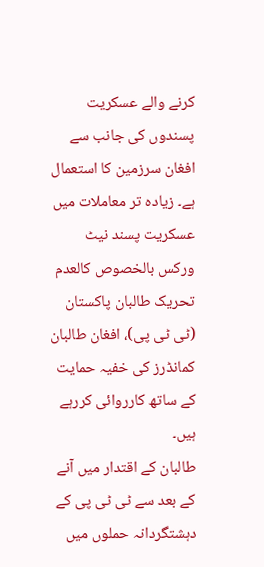کرنے والے عسکریت پسندوں کی جانب سے افغان سرزمین کا استعمال ہے۔ زیادہ تر معاملات میں عسکریت پسند نیٹ ورکس بالخصوص کالعدم تحریک طالبان پاکستان (ٹی ٹی پی)، افغان طالبان کمانڈرز کی خفیہ حمایت کے ساتھ کارروائی کررہے ہیں۔
طالبان کے اقتدار میں آنے کے بعد سے ٹی ٹی پی کے دہشتگردانہ حملوں میں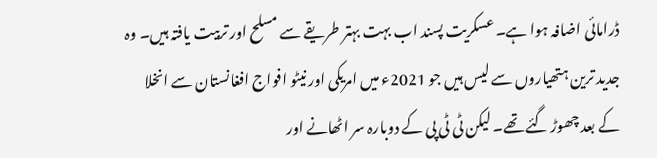ڈرامائی اضافہ ہوا ہے۔ عسکریت پسند اب بہت بہتر طریقے سے مسلح اور تربیت یافتہ ہیں۔ وہ جدید ترین ہتھیاروں سے لیس ہیں جو 2021ء میں امریکی اور نیٹو افواج افغانستان سے انخلا کے بعد چھوڑ گئے تھے۔ لیکن ٹی ٹی پی کے دوبارہ سر اٹھانے اور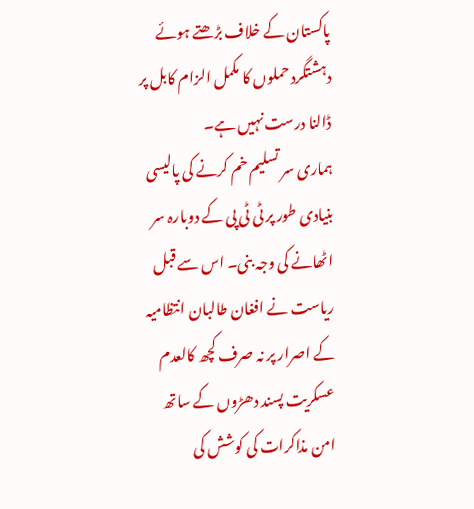پاکستان کے خلاف بڑھتے ہوئے دہشتگرد حملوں کا مکمل الزام کابل پر ڈالنا درست نہیں ہے۔
ہماری سر تسلیم خم کرنے کی پالیسی بنیادی طور پر ٹی ٹی پی کے دوبارہ سر اٹھانے کی وجہ بنی۔ اس سے قبل ریاست نے افغان طالبان انتظامیہ کے اصرار پر نہ صرف کچھ کالعدم عسکریت پسند دھڑوں کے ساتھ امن مذاکرات کی کوشش کی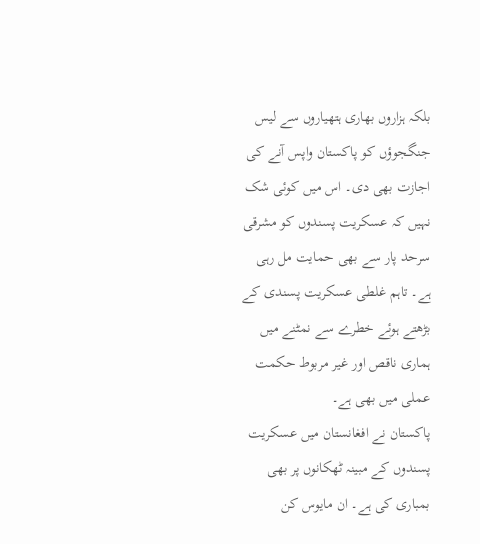بلکہ ہزاروں بھاری ہتھیاروں سے لیس جنگجوؤں کو پاکستان واپس آنے کی اجازت بھی دی۔ اس میں کوئی شک نہیں کہ عسکریت پسندوں کو مشرقی سرحد پار سے بھی حمایت مل رہی ہے۔ تاہم غلطی عسکریت پسندی کے بڑھتے ہوئے خطرے سے نمٹنے میں ہماری ناقص اور غیر مربوط حکمت عملی میں بھی ہے۔
پاکستان نے افغانستان میں عسکریت پسندوں کے مبینہ ٹھکانوں پر بھی بمباری کی ہے۔ ان مایوس کن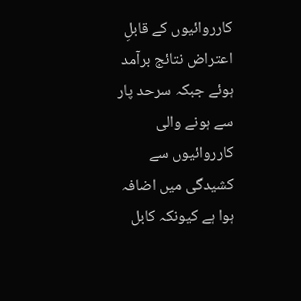کارروائیوں کے قابلِ اعتراض نتائج برآمد ہوئے جبکہ سرحد پار سے ہونے والی کارروائیوں سے کشیدگی میں اضافہ ہوا ہے کیونکہ کابل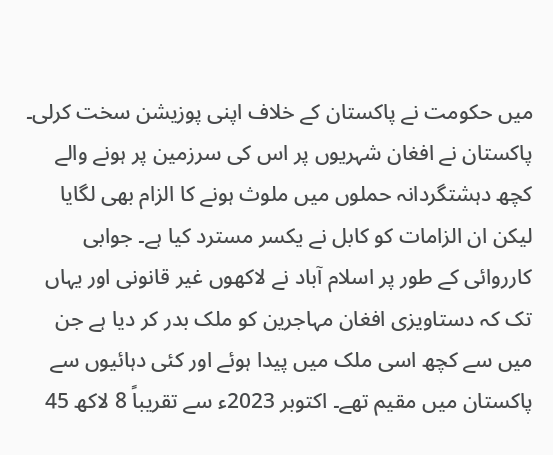میں حکومت نے پاکستان کے خلاف اپنی پوزیشن سخت کرلی۔
پاکستان نے افغان شہریوں پر اس کی سرزمین پر ہونے والے کچھ دہشتگردانہ حملوں میں ملوث ہونے کا الزام بھی لگایا لیکن ان الزامات کو کابل نے یکسر مسترد کیا ہے۔ جوابی کارروائی کے طور پر اسلام آباد نے لاکھوں غیر قانونی اور یہاں تک کہ دستاویزی افغان مہاجرین کو ملک بدر کر دیا ہے جن میں سے کچھ اسی ملک میں پیدا ہوئے اور کئی دہائیوں سے پاکستان میں مقیم تھے۔ اکتوبر 2023ء سے تقریباً 8 لاکھ 45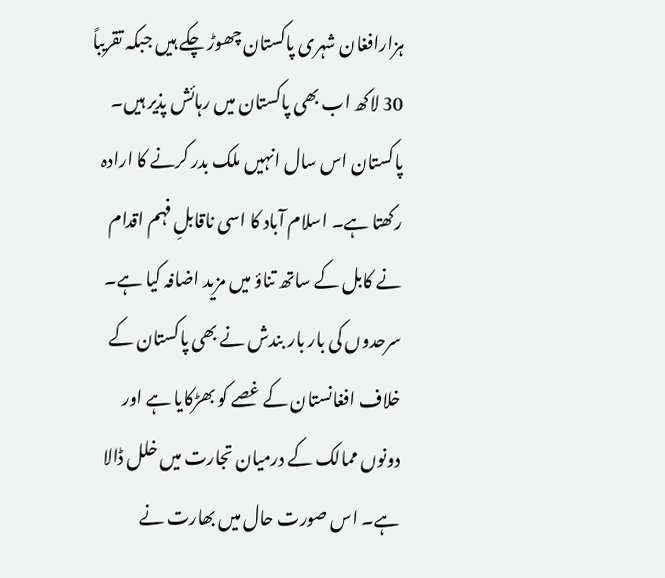ہزارافغان شہری پاکستان چھوڑ چکے ہیں جبکہ تقریباً 30 لاکھ اب بھی پاکستان میں رہائش پذیر ہیں۔ پاکستان اس سال انہیں ملک بدر کرنے کا ارادہ رکھتا ہے۔ اسلام آباد کا اسی ناقابلِ فہم اقدام نے کابل کے ساتھ تناؤ میں مزید اضافہ کیا ہے۔
سرحدوں کی بار بار بندش نے بھی پاکستان کے خلاف افغانستان کے غصے کو بھڑکایا ہے اور دونوں ممالک کے درمیان تجارت میں خلل ڈالا ہے۔ اس صورت حال میں بھارت نے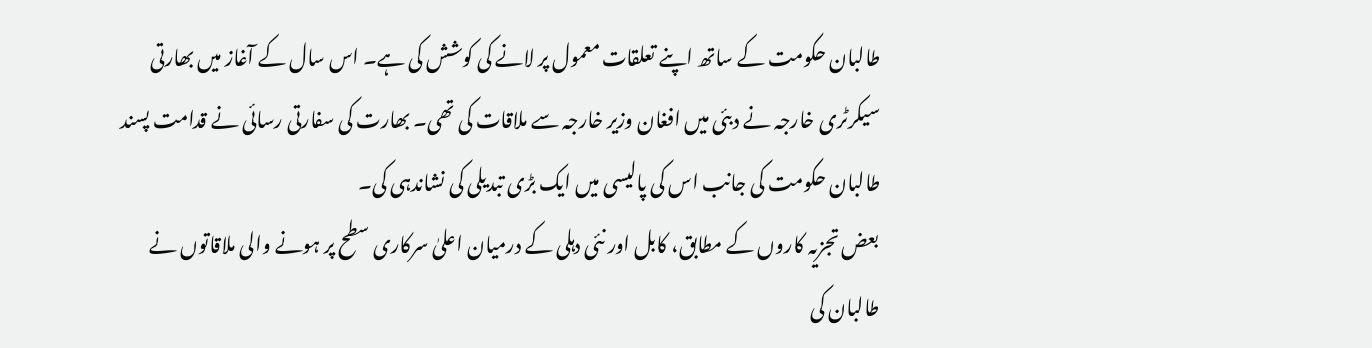طالبان حکومت کے ساتھ اپنے تعلقات معمول پر لانے کی کوشش کی ہے۔ اس سال کے آغاز میں بھارتی سیکرٹری خارجہ نے دبئی میں افغان وزیر خارجہ سے ملاقات کی تھی۔ بھارت کی سفارتی رسائی نے قدامت پسند طالبان حکومت کی جانب اس کی پالیسی میں ایک بڑی تبدیلی کی نشاندہی کی۔
بعض تجزیہ کاروں کے مطابق، کابل اور نئی دہلی کے درمیان اعلیٰ سرکاری سطح پر ہونے والی ملاقاتوں نے طالبان کی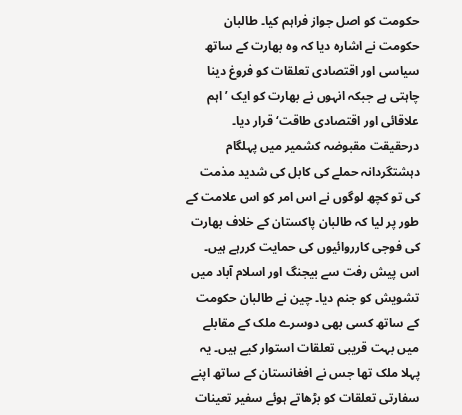حکومت کو اصل جواز فراہم کیا۔ طالبان حکومت نے اشارہ دیا کہ وہ بھارت کے ساتھ سیاسی اور اقتصادی تعلقات کو فروغ دینا چاہتی ہے جبکہ انہوں نے بھارت کو ایک ’اہم علاقائی اور اقتصادی طاقت‘ قرار دیا۔ درحقیقت مقبوضہ کشمیر میں پہلگام دہشتگردانہ حملے کی کابل کی شدید مذمت کی تو کچھ لوگوں نے اس امر کو اس علامت کے طور پر لیا کہ طالبان پاکستان کے خلاف بھارت کی فوجی کارروائیوں کی حمایت کررہے ہیں۔
اس پیش رفت سے بیجنگ اور اسلام آباد میں تشویش کو جنم دیا۔ چین نے طالبان حکومت کے ساتھ کسی بھی دوسرے ملک کے مقابلے میں بہت قریبی تعلقات استوار کیے ہیں۔ یہ پہلا ملک تھا جس نے افغانستان کے ساتھ اپنے سفارتی تعلقات کو بڑھاتے ہوئے سفیر تعینات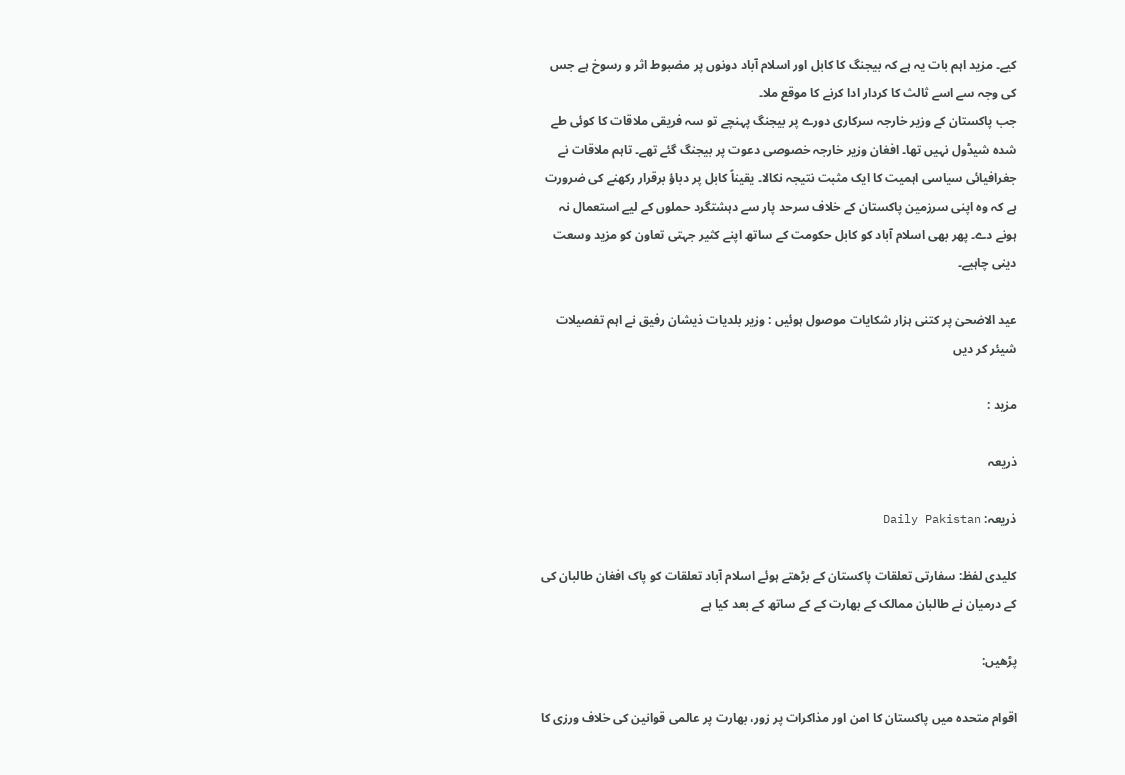کیے۔ مزید اہم بات یہ ہے کہ بیجنگ کا کابل اور اسلام آباد دونوں پر مضبوط اثر و رسوخ ہے جس کی وجہ سے اسے ثالث کا کردار ادا کرنے کا موقع ملا۔
جب پاکستان کے وزیر خارجہ سرکاری دورے پر بیجنگ پہنچے تو سہ فریقی ملاقات کا کوئی طے شدہ شیڈول نہیں تھا۔ افغان وزیر خارجہ خصوصی دعوت پر بیجنگ گئے تھے۔ تاہم ملاقات نے جغرافیائی سیاسی اہمیت کا ایک مثبت نتیجہ نکالا۔ یقیناً کابل پر دباؤ برقرار رکھنے کی ضرورت ہے کہ وہ اپنی سرزمین پاکستان کے خلاف سرحد پار سے دہشتگرد حملوں کے لیے استعمال نہ ہونے دے۔ پھر بھی اسلام آباد کو کابل حکومت کے ساتھ اپنے کثیر جہتی تعاون کو مزید وسعت دینی چاہیے۔

عید الاضحیٰ پر کتنی ہزار شکایات موصول ہوئیں : وزیر بلدیات ذیشان رفیق نے اہم تفصیلات شیئر کر دیں

مزید :

ذریعہ

ذریعہ: Daily Pakistan

کلیدی لفظ: سفارتی تعلقات پاکستان کے بڑھتے ہوئے اسلام آباد تعلقات کو پاک افغان طالبان کی کے درمیان نے طالبان ممالک کے بھارت کے کے ساتھ کے بعد کیا ہے

پڑھیں:

اقوام متحدہ میں پاکستان کا امن اور مذاکرات پر زور، بھارت پر عالمی قوانین کی خلاف ورزی کا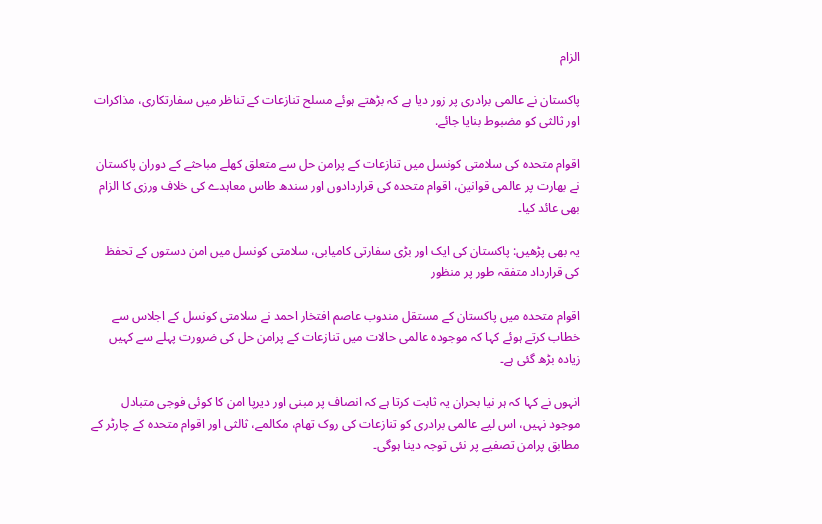الزام

پاکستان نے عالمی برادری پر زور دیا ہے کہ بڑھتے ہوئے مسلح تنازعات کے تناظر میں سفارتکاری، مذاکرات اور ثالثی کو مضبوط بنایا جائے.

اقوام متحدہ کی سلامتی کونسل میں تنازعات کے پرامن حل سے متعلق کھلے مباحثے کے دوران پاکستان نے بھارت پر عالمی قوانین، اقوام متحدہ کی قراردادوں اور سندھ طاس معاہدے کی خلاف ورزی کا الزام بھی عائد کیا۔

یہ بھی پڑھیں: پاکستان کی ایک اور بڑی سفارتی کامیابی، سلامتی کونسل میں امن دستوں کے تحفظ کی قرارداد متفقہ طور پر منظور

اقوام متحدہ میں پاکستان کے مستقل مندوب عاصم افتخار احمد نے سلامتی کونسل کے اجلاس سے خطاب کرتے ہوئے کہا کہ موجودہ عالمی حالات میں تنازعات کے پرامن حل کی ضرورت پہلے سے کہیں زیادہ بڑھ گئی ہے۔

انہوں نے کہا کہ ہر نیا بحران یہ ثابت کرتا ہے کہ انصاف پر مبنی اور دیرپا امن کا کوئی فوجی متبادل موجود نہیں، اس لیے عالمی برادری کو تنازعات کی روک تھام، مکالمے، ثالثی اور اقوام متحدہ کے چارٹر کے مطابق پرامن تصفیے پر نئی توجہ دینا ہوگی۔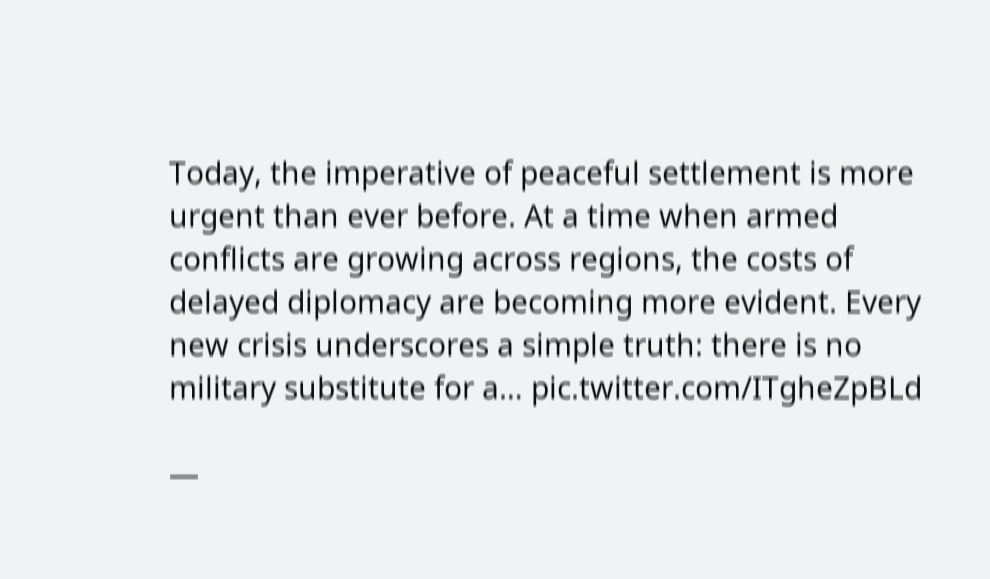Today, the imperative of peaceful settlement is more urgent than ever before. At a time when armed conflicts are growing across regions, the costs of delayed diplomacy are becoming more evident. Every new crisis underscores a simple truth: there is no military substitute for a… pic.twitter.com/ITgheZpBLd

—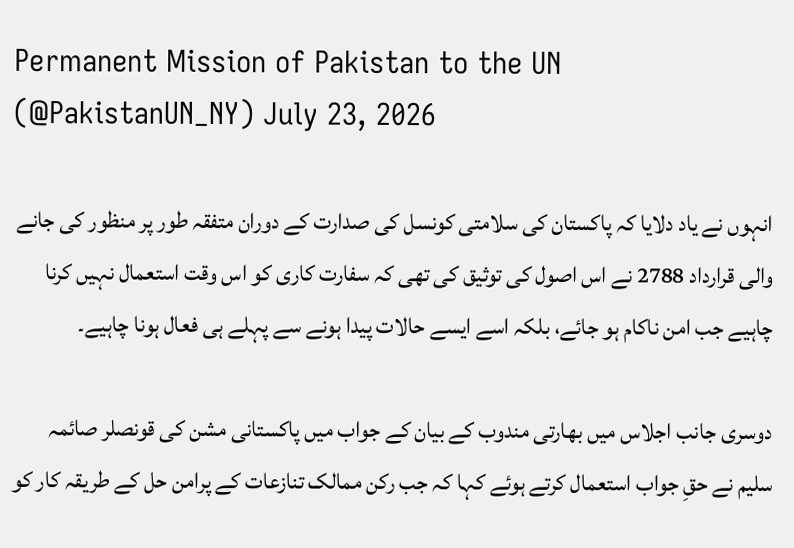Permanent Mission of Pakistan to the UN (@PakistanUN_NY) July 23, 2026

انہوں نے یاد دلایا کہ پاکستان کی سلامتی کونسل کی صدارت کے دوران متفقہ طور پر منظور کی جانے والی قرارداد 2788 نے اس اصول کی توثیق کی تھی کہ سفارت کاری کو اس وقت استعمال نہیں کرنا چاہیے جب امن ناکام ہو جائے، بلکہ اسے ایسے حالات پیدا ہونے سے پہلے ہی فعال ہونا چاہیے۔

دوسری جانب اجلاس میں بھارتی مندوب کے بیان کے جواب میں پاکستانی مشن کی قونصلر صائمہ سلیم نے حقِ جواب استعمال کرتے ہوئے کہا کہ جب رکن ممالک تنازعات کے پرامن حل کے طریقہ کار کو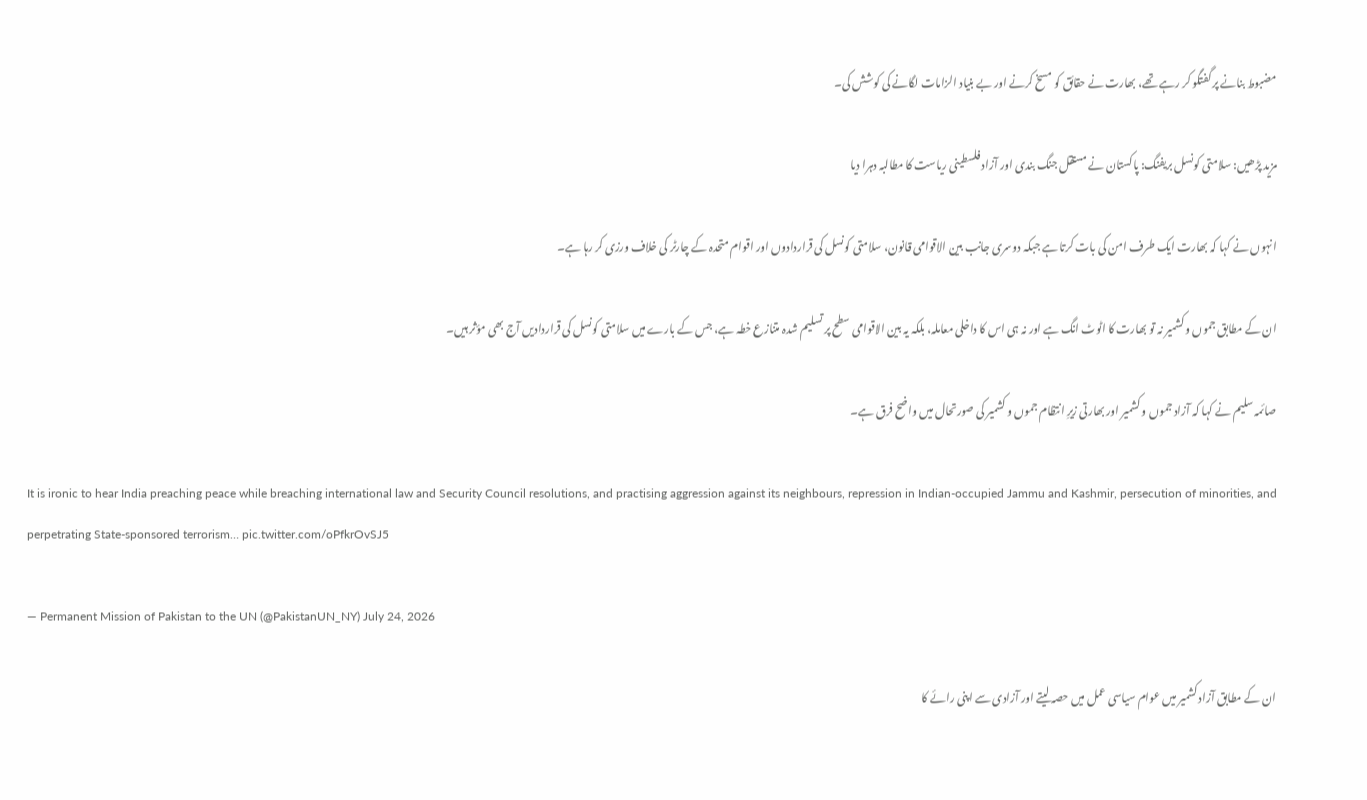مضبوط بنانے پر گفتگو کر رہے تھے، بھارت نے حقائق کو مسخ کرنے اور بے بنیاد الزامات لگانے کی کوشش کی۔

مزید پڑھیں: سلامتی کونسل بریفنگ: پاکستان نے مستقل جنگ بندی اور آزاد فلسطینی ریاست کا مطالبہ دہرا دیا

انہوں نے کہا کہ بھارت ایک طرف امن کی بات کرتا ہے جبکہ دوسری جانب بین الاقوامی قانون، سلامتی کونسل کی قراردادوں اور اقوام متحدہ کے چارٹر کی خلاف ورزی کر رہا ہے۔

ان کے مطابق جموں و کشمیر نہ تو بھارت کا اٹوٹ انگ ہے اور نہ ہی اس کا داخلی معاملہ، بلکہ یہ بین الاقوامی سطح پر تسلیم شدہ متنازع خطہ ہے، جس کے بارے میں سلامتی کونسل کی قراردادیں آج بھی مؤثر ہیں۔

صائمہ سلیم نے کہا کہ آزاد جموں و کشمیر اور بھارتی زیرِ انتظام جموں و کشمیر کی صورتحال میں واضح فرق ہے۔

It is ironic to hear India preaching peace while breaching international law and Security Council resolutions, and practising aggression against its neighbours, repression in Indian-occupied Jammu and Kashmir, persecution of minorities, and perpetrating State-sponsored terrorism… pic.twitter.com/oPfkrOvSJ5

— Permanent Mission of Pakistan to the UN (@PakistanUN_NY) July 24, 2026

ان کے مطابق آزاد کشمیر میں عوام سیاسی عمل میں حصہ لیتے اور آزادی سے اپنی رائے کا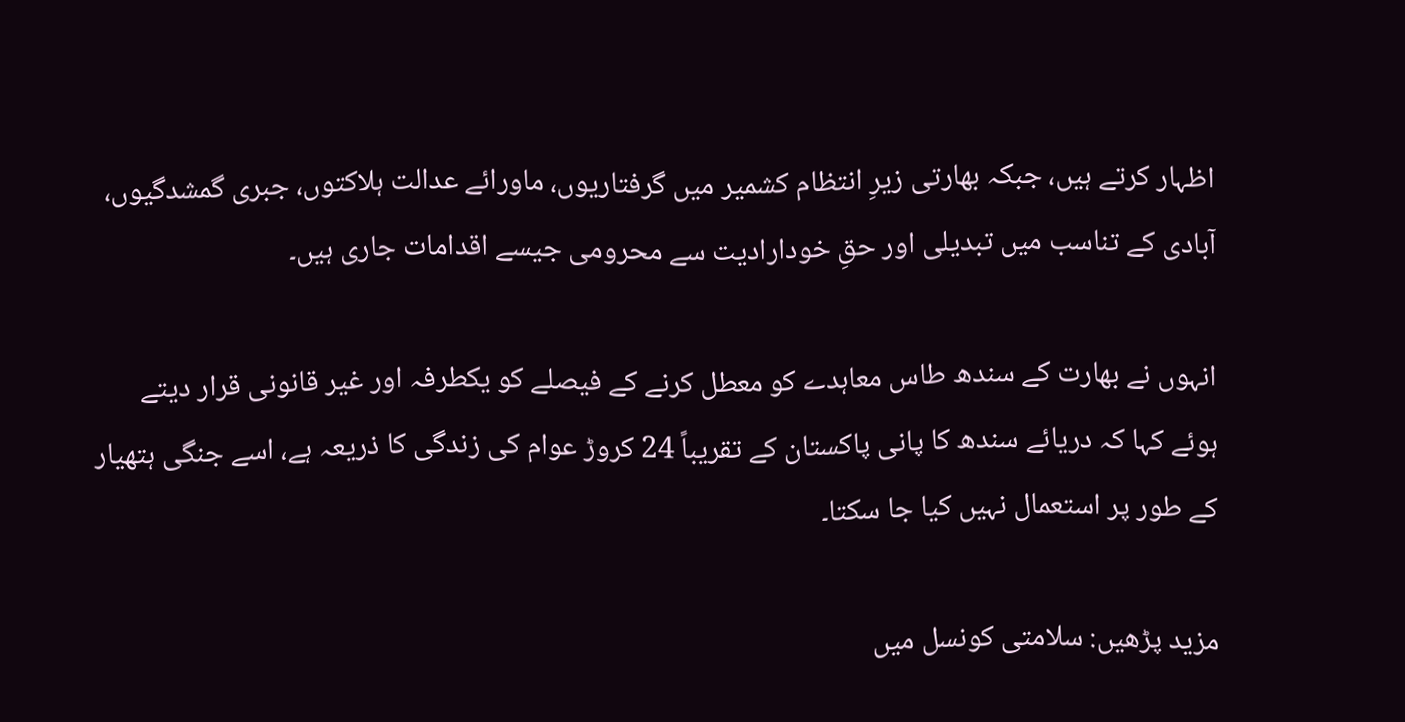اظہار کرتے ہیں، جبکہ بھارتی زیرِ انتظام کشمیر میں گرفتاریوں، ماورائے عدالت ہلاکتوں، جبری گمشدگیوں، آبادی کے تناسب میں تبدیلی اور حقِ خودارادیت سے محرومی جیسے اقدامات جاری ہیں۔

انہوں نے بھارت کے سندھ طاس معاہدے کو معطل کرنے کے فیصلے کو یکطرفہ اور غیر قانونی قرار دیتے ہوئے کہا کہ دریائے سندھ کا پانی پاکستان کے تقریباً 24 کروڑ عوام کی زندگی کا ذریعہ ہے، اسے جنگی ہتھیار کے طور پر استعمال نہیں کیا جا سکتا۔

مزید پڑھیں: سلامتی کونسل میں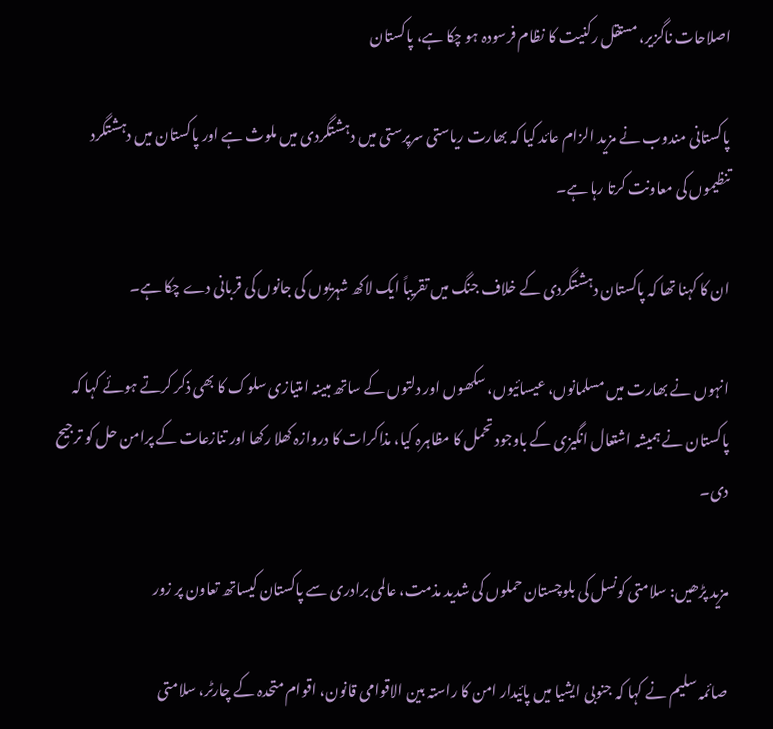اصلاحات ناگزیر، مستقل رکنیت کا نظام فرسودہ ہو چکا ہے، پاکستان

پاکستانی مندوب نے مزید الزام عائد کیا کہ بھارت ریاستی سرپرستی میں دہشتگردی میں ملوث ہے اور پاکستان میں دہشتگرد تنظیموں کی معاونت کرتا رہا ہے۔

ان کا کہنا تھا کہ پاکستان دہشتگردی کے خلاف جنگ میں تقریباً ایک لاکھ شہریوں کی جانوں کی قربانی دے چکا ہے۔

انہوں نے بھارت میں مسلمانوں، عیسائیوں، سکھوں اور دلتوں کے ساتھ مبینہ امتیازی سلوک کا بھی ذکر کرتے ہوئے کہا کہ پاکستان نے ہمیشہ اشتعال انگیزی کے باوجود تحمل کا مظاہرہ کیا، مذاکرات کا دروازہ کھلا رکھا اور تنازعات کے پرامن حل کو ترجیح دی۔

مزید پڑھیں: سلامتی کونسل کی بلوچستان حملوں کی شدید مذمت، عالمی برادری سے پاکستان کیساتھ تعاون پر زور

صائمہ سلیم نے کہا کہ جنوبی ایشیا میں پائیدار امن کا راستہ بین الاقوامی قانون، اقوام متحدہ کے چارٹر، سلامتی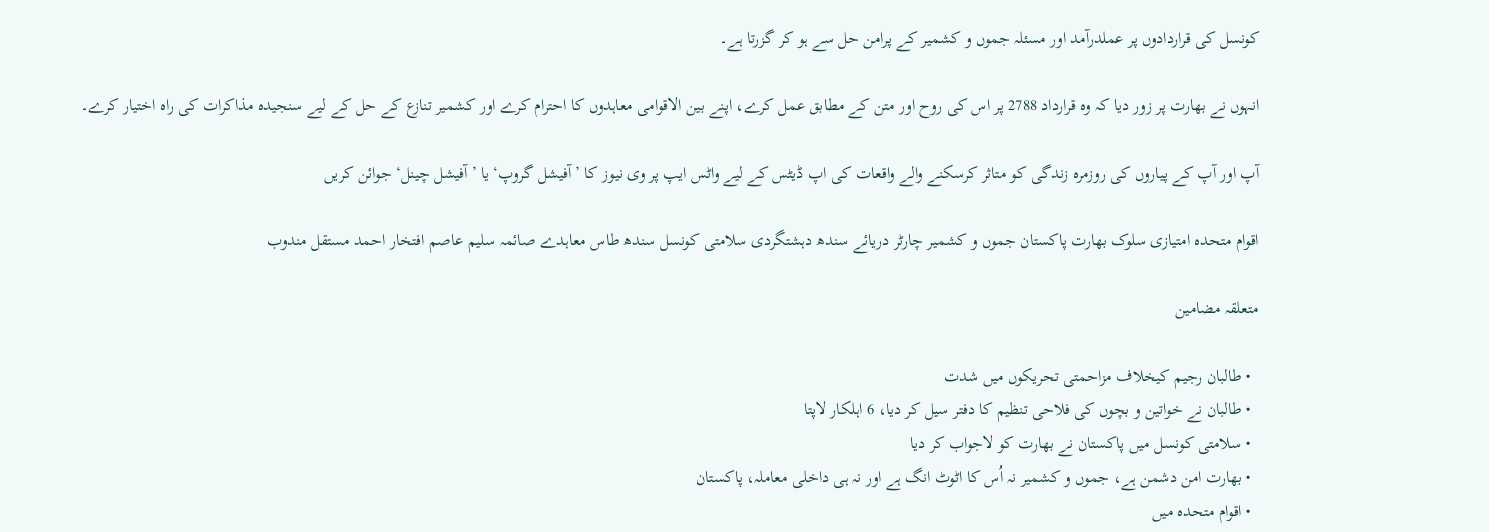کونسل کی قراردادوں پر عملدرآمد اور مسئلہ جموں و کشمیر کے پرامن حل سے ہو کر گزرتا ہے۔

انہوں نے بھارت پر زور دیا کہ وہ قرارداد 2788 پر اس کی روح اور متن کے مطابق عمل کرے، اپنے بین الاقوامی معاہدوں کا احترام کرے اور کشمیر تنازع کے حل کے لیے سنجیدہ مذاکرات کی راہ اختیار کرے۔

آپ اور آپ کے پیاروں کی روزمرہ زندگی کو متاثر کرسکنے والے واقعات کی اپ ڈیٹس کے لیے واٹس ایپ پر وی نیوز کا ’آفیشل گروپ‘ یا ’آفیشل چینل‘ جوائن کریں

اقوام متحدہ امتیازی سلوک بھارت پاکستان جموں و کشمیر چارٹر دریائے سندھ دہشتگردی سلامتی کونسل سندھ طاس معاہدے صائمہ سلیم عاصم افتخار احمد مستقل مندوب

متعلقہ مضامین

  • طالبان رجیم کیخلاف مزاحمتی تحریکوں میں شدت
  • طالبان نے خواتین و بچوں کی فلاحی تنظیم کا دفتر سیل کر دیا، 6 اہلکار لاپتا
  • سلامتی کونسل میں پاکستان نے بھارت کو لاجواب کر دیا
  • بھارت امن دشمن ہے، جموں و کشمیر نہ اُس کا اٹوٹ انگ ہے اور نہ ہی داخلی معاملہ، پاکستان
  • اقوام متحدہ میں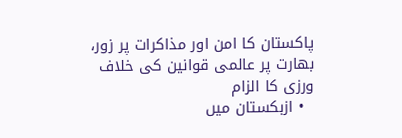پاکستان کا امن اور مذاکرات پر زور، بھارت پر عالمی قوانین کی خلاف ورزی کا الزام
  • ازبکستان میں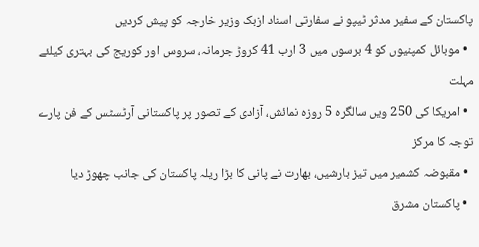پاکستان کے سفیر مدثر ٹیپو نے سفارتی اسناد ازبک وزیر خارجہ کو پیش کردیں
  • موبائل کمپنیوں کو 4 برسوں میں 3 ارب 41 کروڑ جرمانہ، سروس اور کوریج کی بہتری کیلئے مہلت
  • امریکا کی 250 ویں سالگرہ 5 روزہ نمائش، آزادی کے تصور پر پاکستانی آرٹسٹس کے فن پارے توجہ کا مرکز
  • مقبوضہ کشمیر میں تیز بارشیں، بھارت نے پانی کا بڑا ریلہ پاکستان کی جانب چھوڑ دیا
  • پاکستان مشرق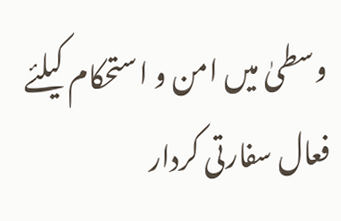وسطیٰ میں امن و استحکام کیلئے فعال سفارتی کردار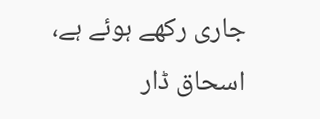جاری رکھے ہوئے ہے، اسحاق ڈار